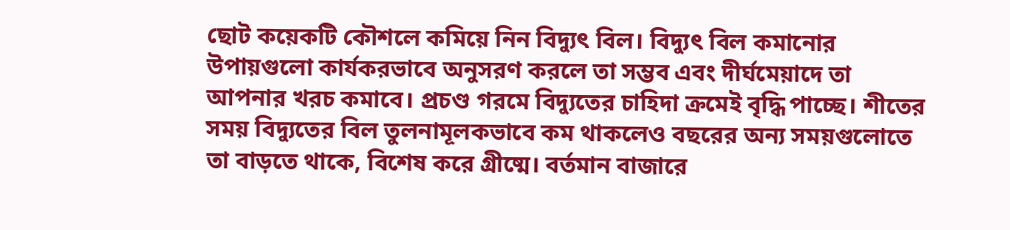ছোট কয়েকটি কৌশলে কমিয়ে নিন বিদ্যুৎ বিল। বিদ্যুৎ বিল কমানোর উপায়গুলো কার্যকরভাবে অনুসরণ করলে তা সম্ভব এবং দীর্ঘমেয়াদে তা আপনার খরচ কমাবে। প্রচণ্ড গরমে বিদ্যুতের চাহিদা ক্রমেই বৃদ্ধি পাচ্ছে। শীতের সময় বিদ্যুতের বিল তুলনামূলকভাবে কম থাকলেও বছরের অন্য সময়গুলোতে তা বাড়তে থাকে, বিশেষ করে গ্রীষ্মে। বর্তমান বাজারে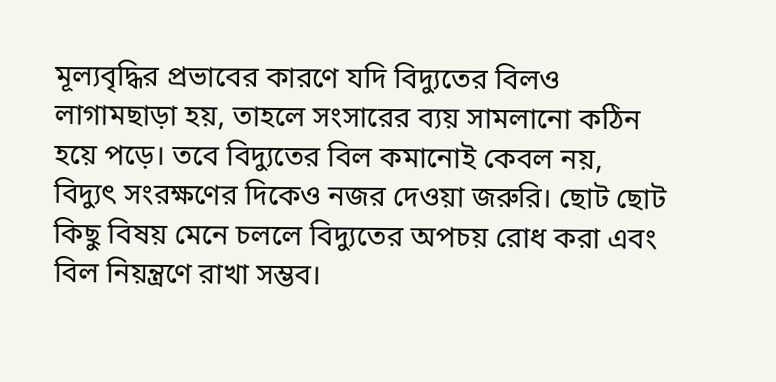মূল্যবৃদ্ধির প্রভাবের কারণে যদি বিদ্যুতের বিলও লাগামছাড়া হয়, তাহলে সংসারের ব্যয় সামলানো কঠিন হয়ে পড়ে। তবে বিদ্যুতের বিল কমানোই কেবল নয়, বিদ্যুৎ সংরক্ষণের দিকেও নজর দেওয়া জরুরি। ছোট ছোট কিছু বিষয় মেনে চললে বিদ্যুতের অপচয় রোধ করা এবং বিল নিয়ন্ত্রণে রাখা সম্ভব।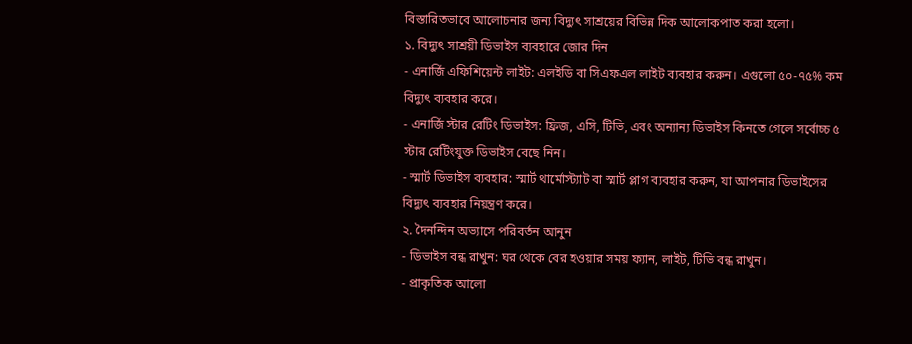বিস্তারিতভাবে আলোচনার জন্য বিদ্যুৎ সাশ্রয়ের বিভিন্ন দিক আলোকপাত করা হলো।
১. বিদ্যুৎ সাশ্রয়ী ডিভাইস ব্যবহারে জোর দিন
- এনার্জি এফিশিয়েন্ট লাইট: এলইডি বা সিএফএল লাইট ব্যবহার করুন। এগুলো ৫০-৭৫% কম বিদ্যুৎ ব্যবহার করে।
- এনার্জি স্টার রেটিং ডিভাইস: ফ্রিজ, এসি, টিভি, এবং অন্যান্য ডিভাইস কিনতে গেলে সর্বোচ্চ ৫ স্টার রেটিংযুক্ত ডিভাইস বেছে নিন।
- স্মার্ট ডিভাইস ব্যবহার: স্মার্ট থার্মোস্ট্যাট বা স্মার্ট প্লাগ ব্যবহার করুন, যা আপনার ডিভাইসের বিদ্যুৎ ব্যবহার নিয়ন্ত্রণ করে।
২. দৈনন্দিন অভ্যাসে পরিবর্তন আনুন
- ডিভাইস বন্ধ রাখুন: ঘর থেকে বের হওয়ার সময় ফ্যান, লাইট, টিভি বন্ধ রাখুন।
- প্রাকৃতিক আলো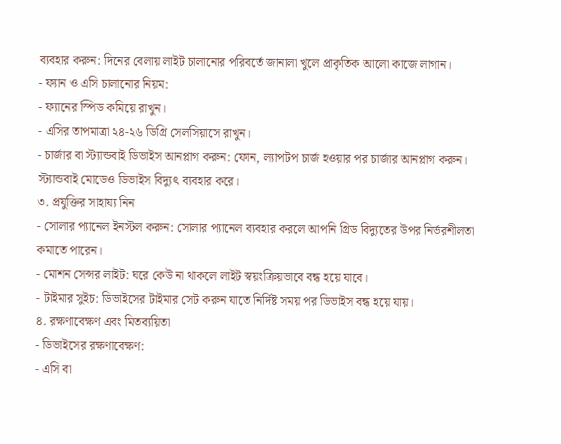ব্যবহার করুন: দিনের বেলায় লাইট চালানোর পরিবর্তে জানালা খুলে প্রাকৃতিক আলো কাজে লাগান।
- ফ্যান ও এসি চালানোর নিয়ম:
- ফ্যানের স্পিড কমিয়ে রাখুন।
- এসির তাপমাত্রা ২৪-২৬ ডিগ্রি সেলসিয়াসে রাখুন।
- চার্জার বা স্ট্যান্ডবাই ডিভাইস আনপ্লাগ করুন: ফোন, ল্যাপটপ চার্জ হওয়ার পর চার্জার আনপ্লাগ করুন। স্ট্যান্ডবাই মোডেও ডিভাইস বিদ্যুৎ ব্যবহার করে।
৩. প্রযুক্তির সাহায্য নিন
- সোলার প্যানেল ইনস্টল করুন: সোলার প্যানেল ব্যবহার করলে আপনি গ্রিড বিদ্যুতের উপর নির্ভরশীলতা কমাতে পারেন।
- মোশন সেন্সর লাইট: ঘরে কেউ না থাকলে লাইট স্বয়ংক্রিয়ভাবে বন্ধ হয়ে যাবে।
- টাইমার সুইচ: ডিভাইসের টাইমার সেট করুন যাতে নির্দিষ্ট সময় পর ডিভাইস বন্ধ হয়ে যায়।
৪. রক্ষণাবেক্ষণ এবং মিতব্যয়িতা
- ডিভাইসের রক্ষণাবেক্ষণ:
- এসি বা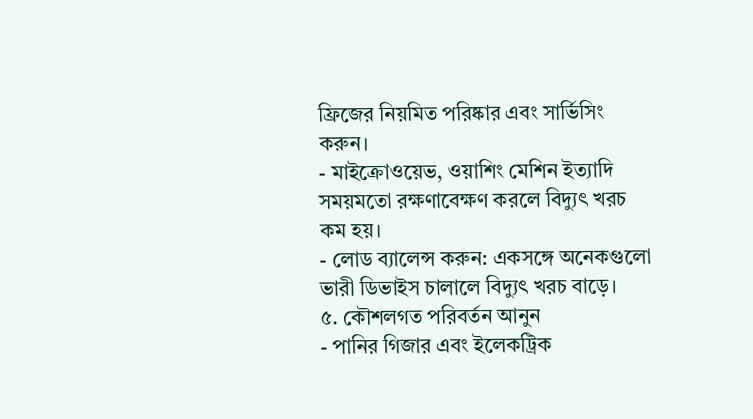ফ্রিজের নিয়মিত পরিষ্কার এবং সার্ভিসিং করুন।
- মাইক্রোওয়েভ, ওয়াশিং মেশিন ইত্যাদি সময়মতো রক্ষণাবেক্ষণ করলে বিদ্যুৎ খরচ কম হয়।
- লোড ব্যালেন্স করুন: একসঙ্গে অনেকগুলো ভারী ডিভাইস চালালে বিদ্যুৎ খরচ বাড়ে।
৫. কৌশলগত পরিবর্তন আনুন
- পানির গিজার এবং ইলেকট্রিক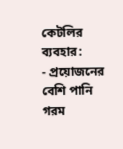কেটলির ব্যবহার:
- প্রয়োজনের বেশি পানি গরম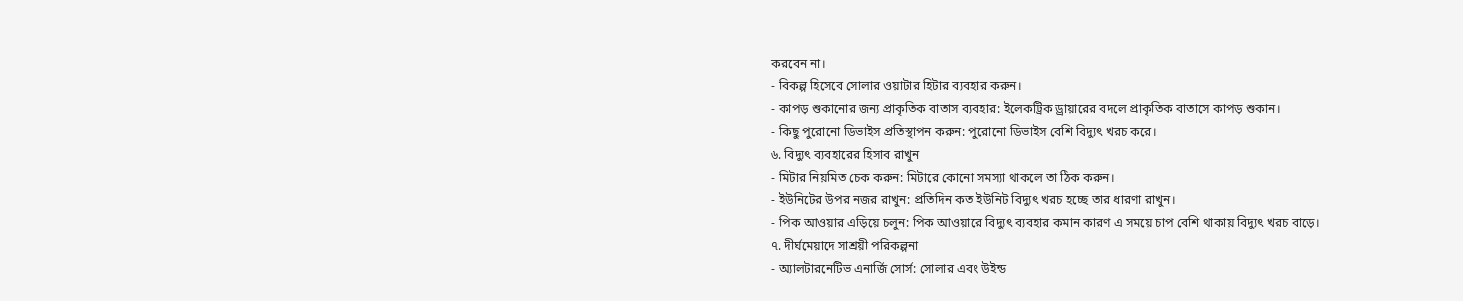করবেন না।
- বিকল্প হিসেবে সোলার ওয়াটার হিটার ব্যবহার করুন।
- কাপড় শুকানোর জন্য প্রাকৃতিক বাতাস ব্যবহার: ইলেকট্রিক ড্রায়ারের বদলে প্রাকৃতিক বাতাসে কাপড় শুকান।
- কিছু পুরোনো ডিভাইস প্রতিস্থাপন করুন: পুরোনো ডিভাইস বেশি বিদ্যুৎ খরচ করে।
৬. বিদ্যুৎ ব্যবহারের হিসাব রাখুন
- মিটার নিয়মিত চেক করুন: মিটারে কোনো সমস্যা থাকলে তা ঠিক করুন।
- ইউনিটের উপর নজর রাখুন: প্রতিদিন কত ইউনিট বিদ্যুৎ খরচ হচ্ছে তার ধারণা রাখুন।
- পিক আওয়ার এড়িয়ে চলুন: পিক আওয়ারে বিদ্যুৎ ব্যবহার কমান কারণ এ সময়ে চাপ বেশি থাকায় বিদ্যুৎ খরচ বাড়ে।
৭. দীর্ঘমেয়াদে সাশ্রয়ী পরিকল্পনা
- অ্যালটারনেটিভ এনার্জি সোর্স: সোলার এবং উইন্ড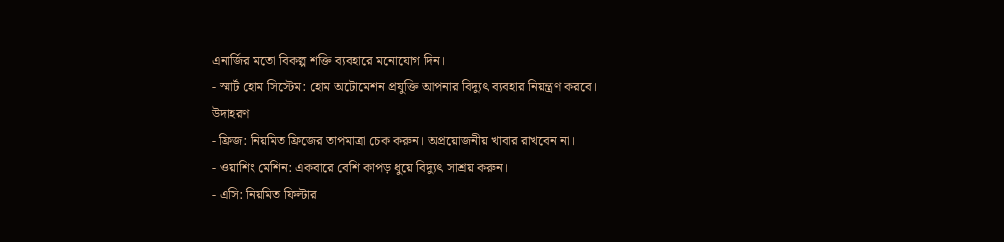এনার্জির মতো বিকল্প শক্তি ব্যবহারে মনোযোগ দিন।
- স্মার্ট হোম সিস্টেম: হোম অটোমেশন প্রযুক্তি আপনার বিদ্যুৎ ব্যবহার নিয়ন্ত্রণ করবে।
উদাহরণ
- ফ্রিজ: নিয়মিত ফ্রিজের তাপমাত্রা চেক করুন। অপ্রয়োজনীয় খাবার রাখবেন না।
- ওয়াশিং মেশিন: একবারে বেশি কাপড় ধুয়ে বিদ্যুৎ সাশ্রয় করুন।
- এসি: নিয়মিত ফিল্টার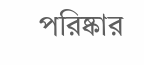পরিষ্কার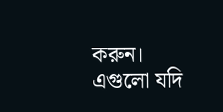করুন।
এগুলো যদি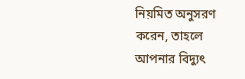নিয়মিত অনুসরণ করেন, তাহলে আপনার বিদ্যুৎ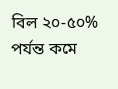বিল ২০-৫০% পর্যন্ত কমে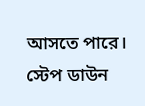আসতে পারে।
স্টেপ ডাউন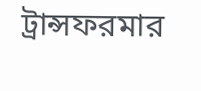ট্রান্সফরমার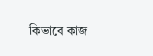কিভাবে কাজ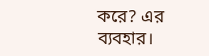করে? এর ব্যবহার।